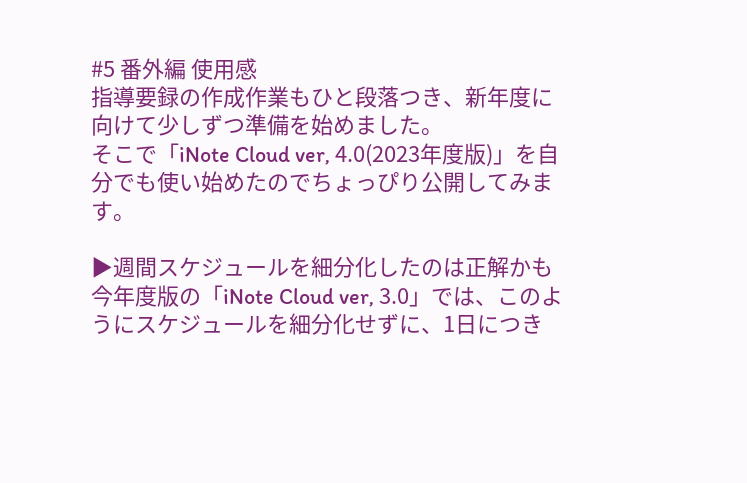#5 番外編 使用感
指導要録の作成作業もひと段落つき、新年度に向けて少しずつ準備を始めました。
そこで「iNote Cloud ver, 4.0(2023年度版)」を自分でも使い始めたのでちょっぴり公開してみます。

▶週間スケジュールを細分化したのは正解かも
今年度版の「iNote Cloud ver, 3.0」では、このようにスケジュールを細分化せずに、1日につき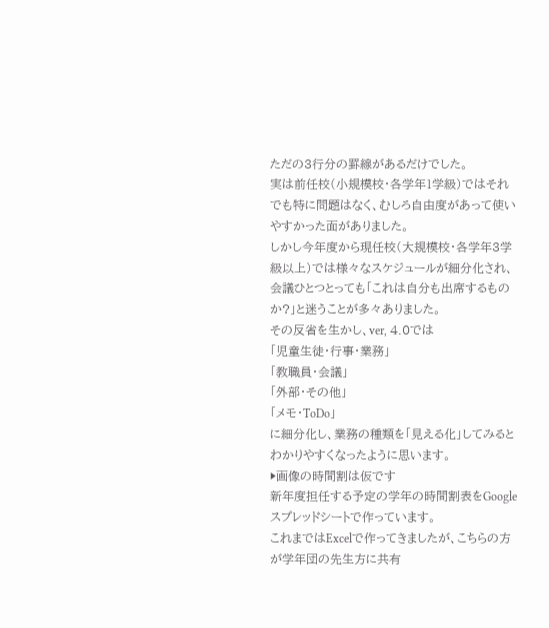ただの3行分の罫線があるだけでした。
実は前任校(小規模校・各学年1学級)ではそれでも特に問題はなく、むしろ自由度があって使いやすかった面がありました。
しかし今年度から現任校(大規模校・各学年3学級以上)では様々なスケジュールが細分化され、会議ひとつとっても「これは自分も出席するものか?」と迷うことが多々ありました。
その反省を生かし、ver, 4.0では
「児童生徒・行事・業務」
「教職員・会議」
「外部・その他」
「メモ・ToDo」
に細分化し、業務の種類を「見える化」してみるとわかりやすくなったように思います。
▶画像の時間割は仮です
新年度担任する予定の学年の時間割表をGoogleスプレッドシートで作っています。
これまではExcelで作ってきましたが、こちらの方が学年団の先生方に共有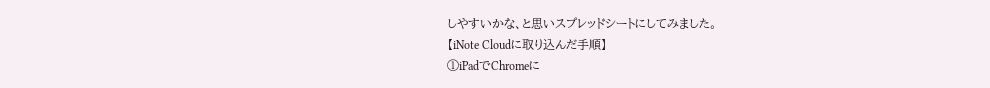しやすいかな、と思いスプレッドシートにしてみました。
【iNote Cloudに取り込んだ手順】
①iPadでChromeに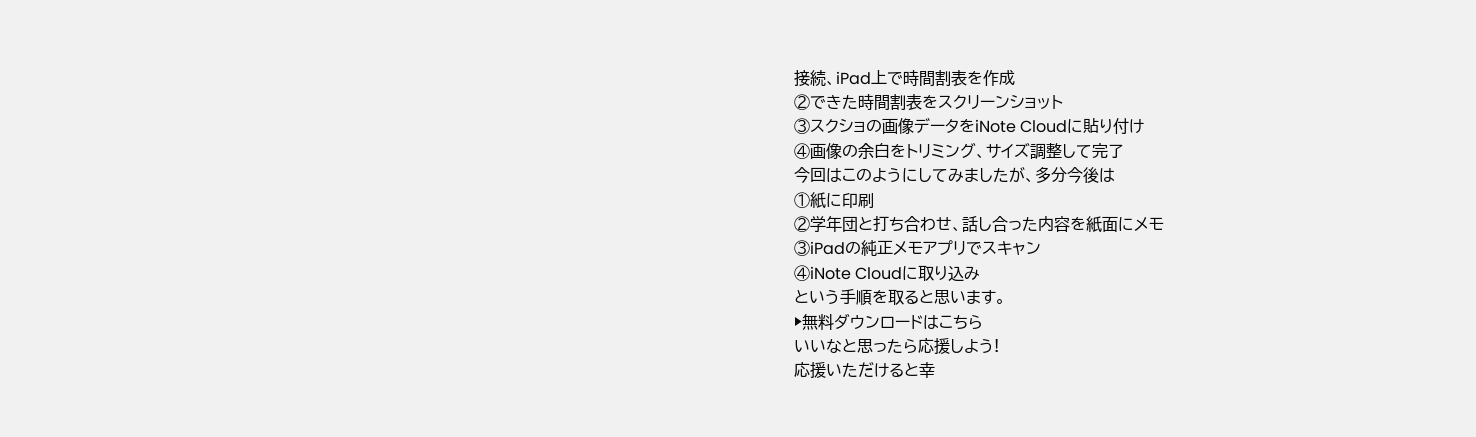接続、iPad上で時間割表を作成
②できた時間割表をスクリーンショット
③スクショの画像データをiNote Cloudに貼り付け
④画像の余白をトリミング、サイズ調整して完了
今回はこのようにしてみましたが、多分今後は
①紙に印刷
②学年団と打ち合わせ、話し合った内容を紙面にメモ
③iPadの純正メモアプリでスキャン
④iNote Cloudに取り込み
という手順を取ると思います。
▶無料ダウンロードはこちら
いいなと思ったら応援しよう!
応援いただけると幸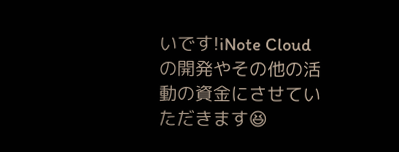いです!iNote Cloudの開発やその他の活動の資金にさせていただきます😆